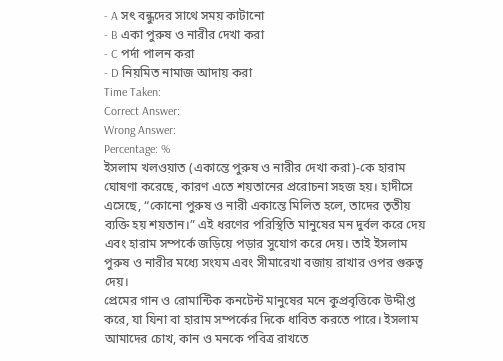- A সৎ বন্ধুদের সাথে সময় কাটানো
- B একা পুরুষ ও নারীর দেখা করা
- C পর্দা পালন করা
- D নিয়মিত নামাজ আদায় করা
Time Taken:
Correct Answer:
Wrong Answer:
Percentage: %
ইসলাম খলওয়াত (একান্তে পুরুষ ও নারীর দেখা করা)-কে হারাম ঘোষণা করেছে, কারণ এতে শয়তানের প্ররোচনা সহজ হয়। হাদীসে এসেছে, “কোনো পুরুষ ও নারী একান্তে মিলিত হলে, তাদের তৃতীয় ব্যক্তি হয় শয়তান।” এই ধরণের পরিস্থিতি মানুষের মন দুর্বল করে দেয় এবং হারাম সম্পর্কে জড়িয়ে পড়ার সুযোগ করে দেয়। তাই ইসলাম পুরুষ ও নারীর মধ্যে সংযম এবং সীমারেখা বজায় রাখার ওপর গুরুত্ব দেয়।
প্রেমের গান ও রোমান্টিক কনটেন্ট মানুষের মনে কুপ্রবৃত্তিকে উদ্দীপ্ত করে, যা যিনা বা হারাম সম্পর্কের দিকে ধাবিত করতে পারে। ইসলাম আমাদের চোখ, কান ও মনকে পবিত্র রাখতে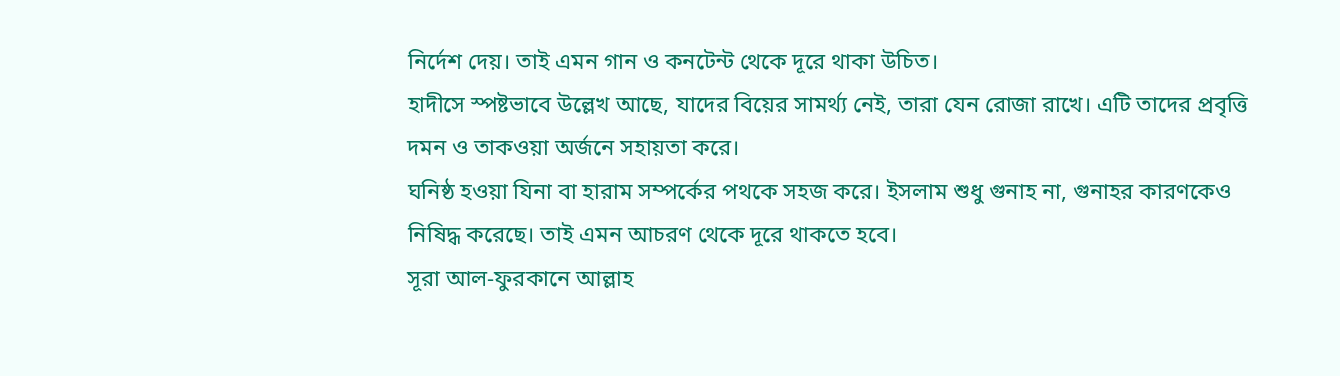নির্দেশ দেয়। তাই এমন গান ও কনটেন্ট থেকে দূরে থাকা উচিত।
হাদীসে স্পষ্টভাবে উল্লেখ আছে, যাদের বিয়ের সামর্থ্য নেই, তারা যেন রোজা রাখে। এটি তাদের প্রবৃত্তি দমন ও তাকওয়া অর্জনে সহায়তা করে।
ঘনিষ্ঠ হওয়া যিনা বা হারাম সম্পর্কের পথকে সহজ করে। ইসলাম শুধু গুনাহ না, গুনাহর কারণকেও নিষিদ্ধ করেছে। তাই এমন আচরণ থেকে দূরে থাকতে হবে।
সূরা আল-ফুরকানে আল্লাহ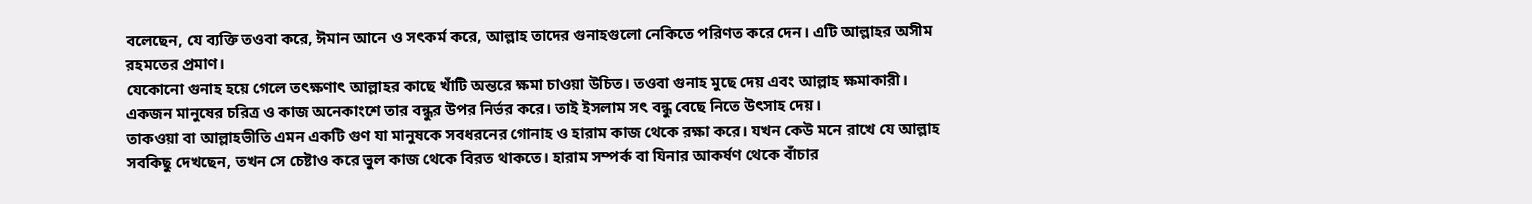বলেছেন, যে ব্যক্তি তওবা করে, ঈমান আনে ও সৎকর্ম করে, আল্লাহ তাদের গুনাহগুলো নেকিতে পরিণত করে দেন। এটি আল্লাহর অসীম রহমতের প্রমাণ।
যেকোনো গুনাহ হয়ে গেলে তৎক্ষণাৎ আল্লাহর কাছে খাঁটি অন্তরে ক্ষমা চাওয়া উচিত। তওবা গুনাহ মুছে দেয় এবং আল্লাহ ক্ষমাকারী।
একজন মানুষের চরিত্র ও কাজ অনেকাংশে তার বন্ধুর উপর নির্ভর করে। তাই ইসলাম সৎ বন্ধু বেছে নিতে উৎসাহ দেয়।
তাকওয়া বা আল্লাহভীতি এমন একটি গুণ যা মানুষকে সবধরনের গোনাহ ও হারাম কাজ থেকে রক্ষা করে। যখন কেউ মনে রাখে যে আল্লাহ সবকিছু দেখছেন, তখন সে চেষ্টাও করে ভুল কাজ থেকে বিরত থাকতে। হারাম সম্পর্ক বা যিনার আকর্ষণ থেকে বাঁচার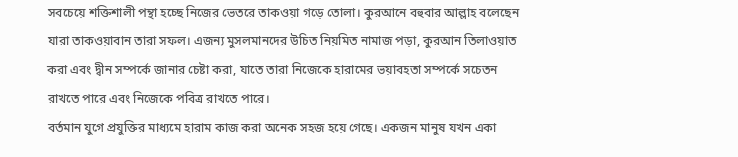সবচেয়ে শক্তিশালী পন্থা হচ্ছে নিজের ভেতরে তাকওয়া গড়ে তোলা। কুরআনে বহুবার আল্লাহ বলেছেন যারা তাকওয়াবান তারা সফল। এজন্য মুসলমানদের উচিত নিয়মিত নামাজ পড়া, কুরআন তিলাওয়াত করা এবং দ্বীন সম্পর্কে জানার চেষ্টা করা, যাতে তারা নিজেকে হারামের ভয়াবহতা সম্পর্কে সচেতন রাখতে পারে এবং নিজেকে পবিত্র রাখতে পারে।
বর্তমান যুগে প্রযুক্তির মাধ্যমে হারাম কাজ করা অনেক সহজ হয়ে গেছে। একজন মানুষ যখন একা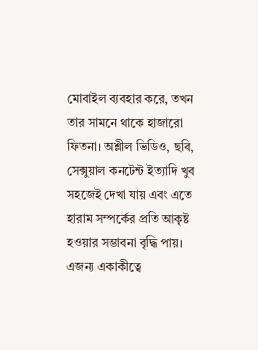মোবাইল ব্যবহার করে, তখন তার সামনে থাকে হাজারো ফিতনা। অশ্লীল ভিডিও, ছবি, সেক্সুয়াল কনটেন্ট ইত্যাদি খুব সহজেই দেখা যায় এবং এতে হারাম সম্পর্কের প্রতি আকৃষ্ট হওয়ার সম্ভাবনা বৃদ্ধি পায়। এজন্য একাকীত্বে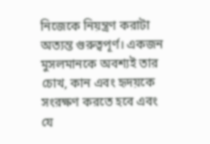নিজেকে নিয়ন্ত্রণ করাটা অত্যন্ত গুরুত্বপূর্ণ। একজন মুসলমানকে অবশ্যই তার চোখ, কান এবং হৃদয়কে সংরক্ষণ করতে হবে এবং যে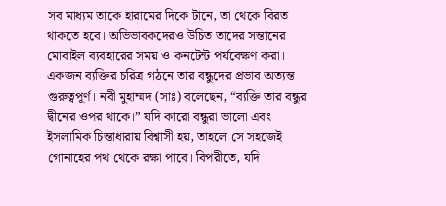সব মাধ্যম তাকে হারামের দিকে টানে, তা থেকে বিরত থাকতে হবে। অভিভাবকদেরও উচিত তাদের সন্তানের মোবাইল ব্যবহারের সময় ও কনটেন্ট পর্যবেক্ষণ করা।
একজন ব্যক্তির চরিত্র গঠনে তার বন্ধুদের প্রভাব অত্যন্ত গুরুত্বপূর্ণ। নবী মুহাম্মদ (সাঃ) বলেছেন, “ব্যক্তি তার বন্ধুর দ্বীনের ওপর থাকে।” যদি কারো বন্ধুরা ভালো এবং ইসলামিক চিন্তাধারায় বিশ্বাসী হয়, তাহলে সে সহজেই গোনাহের পথ থেকে রক্ষা পাবে। বিপরীতে, যদি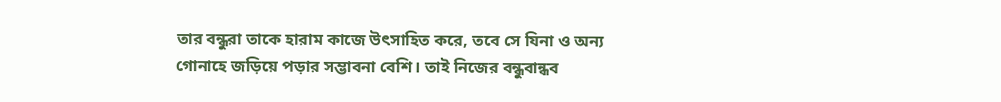তার বন্ধুরা তাকে হারাম কাজে উৎসাহিত করে, তবে সে যিনা ও অন্য গোনাহে জড়িয়ে পড়ার সম্ভাবনা বেশি। তাই নিজের বন্ধুবান্ধব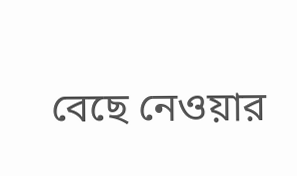বেছে নেওয়ার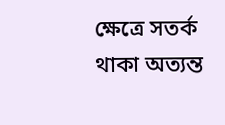ক্ষেত্রে সতর্ক থাকা অত্যন্ত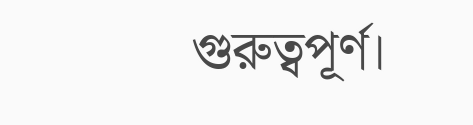গুরুত্বপূর্ণ।